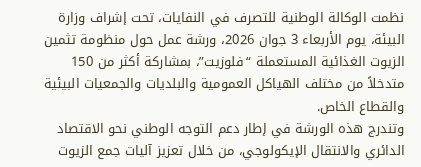نظمت الوكالة الوطنية للتصرف في النفايات، تحت إشراف وزارة البيئة، يوم الأربعاء 3 جوان 2026، ورشة عمل حول منظومة تثمين الزيوت الغذائية المستعملة “فلوزيت”، بمشاركة أكثر من 150 متدخلاً من مختلف الهياكل العمومية والبلديات والجمعيات البيئية والقطاع الخاص.
وتندرج هذه الورشة في إطار دعم التوجه الوطني نحو الاقتصاد الدائري والانتقال الإيكولوجي، من خلال تعزيز آليات جمع الزيوت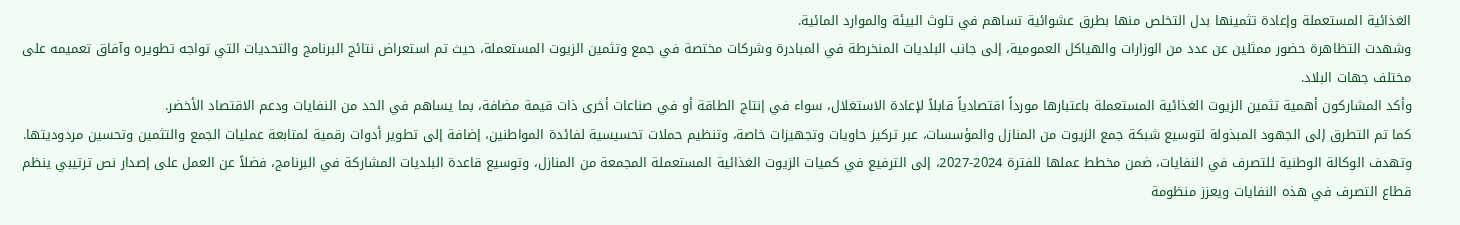الغذائية المستعملة وإعادة تثمينها بدل التخلص منها بطرق عشوائية تساهم في تلوث البيئة والموارد المائية.
وشهدت التظاهرة حضور ممثلين عن عدد من الوزارات والهياكل العمومية، إلى جانب البلديات المنخرطة في المبادرة وشركات مختصة في جمع وتثمين الزيوت المستعملة، حيث تم استعراض نتائج البرنامج والتحديات التي تواجه تطويره وآفاق تعميمه على مختلف جهات البلاد.
وأكد المشاركون أهمية تثمين الزيوت الغذائية المستعملة باعتبارها مورداً اقتصادياً قابلاً لإعادة الاستغلال، سواء في إنتاج الطاقة أو في صناعات أخرى ذات قيمة مضافة، بما يساهم في الحد من النفايات ودعم الاقتصاد الأخضر.
كما تم التطرق إلى الجهود المبذولة لتوسيع شبكة جمع الزيوت من المنازل والمؤسسات، عبر تركيز حاويات وتجهيزات خاصة، وتنظيم حملات تحسيسية لفائدة المواطنين، إضافة إلى تطوير أدوات رقمية لمتابعة عمليات الجمع والتثمين وتحسين مردوديتها.
وتهدف الوكالة الوطنية للتصرف في النفايات، ضمن مخطط عملها للفترة 2024-2027، إلى الترفيع في كميات الزيوت الغذائية المستعملة المجمعة من المنازل، وتوسيع قاعدة البلديات المشاركة في البرنامج، فضلاً عن العمل على إصدار نص ترتيبي ينظم قطاع التصرف في هذه النفايات ويعزز منظومة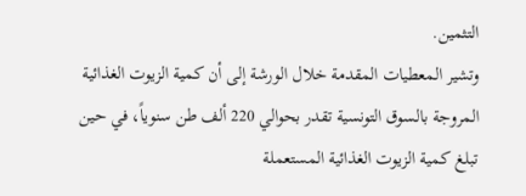التثمين.
وتشير المعطيات المقدمة خلال الورشة إلى أن كمية الزيوت الغذائية المروجة بالسوق التونسية تقدر بحوالي 220 ألف طن سنوياً، في حين تبلغ كمية الزيوت الغذائية المستعملة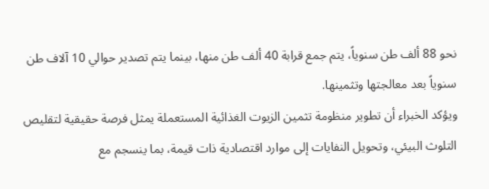نحو 88 ألف طن سنوياً، يتم جمع قرابة 40 ألف طن منها، بينما يتم تصدير حوالي 10 آلاف طن سنوياً بعد معالجتها وتثمينها.
ويؤكد الخبراء أن تطوير منظومة تثمين الزيوت الغذائية المستعملة يمثل فرصة حقيقية لتقليص التلوث البيئي، وتحويل النفايات إلى موارد اقتصادية ذات قيمة، بما ينسجم مع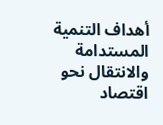أهداف التنمية المستدامة والانتقال نحو اقتصاد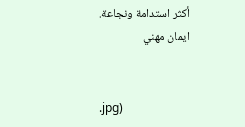أكثر استدامة ونجاعة.
ايمان مهني


.jpg)